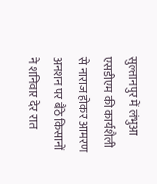सुल्तानपुर में लंभुआ एसडीएम की कार्यशैली से नाराज होकर आमरण अनशन पर बैठे किसानों ने शनिवार देर रात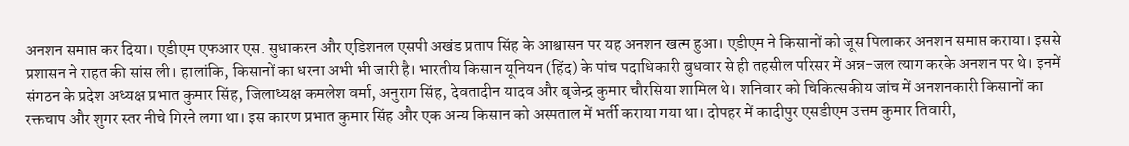अनशन समाप्त कर दिया। एडीएम एफआर एस. सुधाकरन और एडिशनल एसपी अखंड प्रताप सिंह के आश्वासन पर यह अनशन खत्म हुआ। एडीएम ने किसानों को जूस पिलाकर अनशन समाप्त कराया। इससे प्रशासन ने राहत की सांस ली। हालांकि, किसानों का धरना अभी भी जारी है। भारतीय किसान यूनियन (हिंद) के पांच पदाधिकारी बुधवार से ही तहसील परिसर में अन्न-जल त्याग करके अनशन पर थे। इनमें संगठन के प्रदेश अध्यक्ष प्रभात कुमार सिंह, जिलाध्यक्ष कमलेश वर्मा, अनुराग सिंह, देवतादीन यादव और बृजेन्द्र कुमार चौरसिया शामिल थे। शनिवार को चिकित्सकीय जांच में अनशनकारी किसानों का रक्तचाप और शुगर स्तर नीचे गिरने लगा था। इस कारण प्रभात कुमार सिंह और एक अन्य किसान को अस्पताल में भर्ती कराया गया था। दोपहर में कादीपुर एसडीएम उत्तम कुमार तिवारी,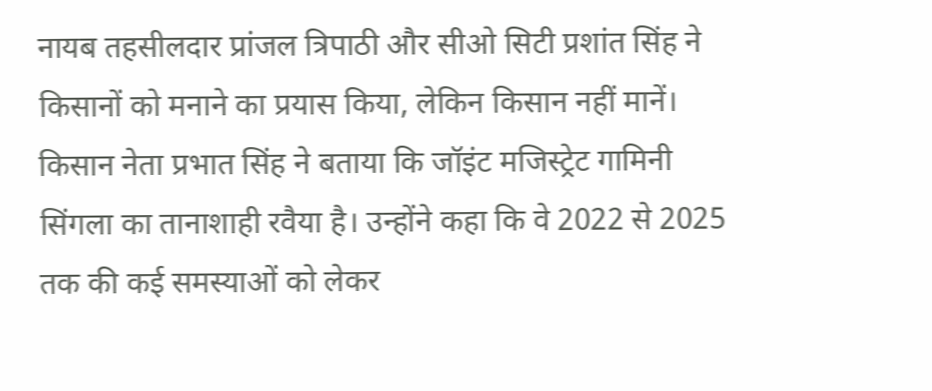नायब तहसीलदार प्रांजल त्रिपाठी और सीओ सिटी प्रशांत सिंह ने किसानों को मनाने का प्रयास किया, लेकिन किसान नहीं मानें। किसान नेता प्रभात सिंह ने बताया कि जॉइंट मजिस्ट्रेट गामिनी सिंगला का तानाशाही रवैया है। उन्होंने कहा कि वे 2022 से 2025 तक की कई समस्याओं को लेकर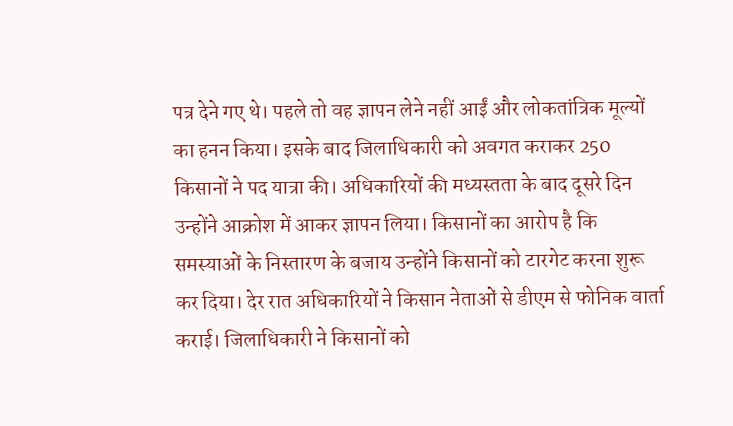पत्र देने गए थे। पहले तो वह ज्ञापन लेने नहीं आईं और लोकतांत्रिक मूल्यों का हनन किया। इसके बाद जिलाधिकारी को अवगत कराकर 250 किसानों ने पद यात्रा की। अधिकारियों की मध्यस्तता के बाद दूसरे दिन उन्होंने आक्रोश में आकर ज्ञापन लिया। किसानों का आरोप है कि समस्याओं के निस्तारण के बजाय उन्होंने किसानों को टारगेट करना शुरू कर दिया। देर रात अधिकारियों ने किसान नेताओं से डीएम से फोनिक वार्ता कराई। जिलाधिकारी ने किसानों को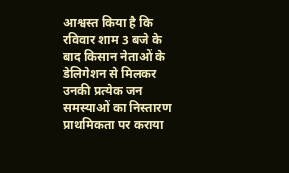आश्वस्त किया है कि रविवार शाम 3 बजे के बाद किसान नेताओं के डेलिगेशन से मिलकर उनकी प्रत्येक जन समस्याओं का निस्तारण प्राथमिकता पर कराया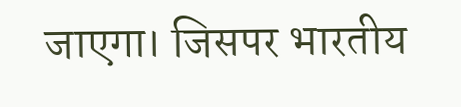जाएगा। जिसपर भारतीय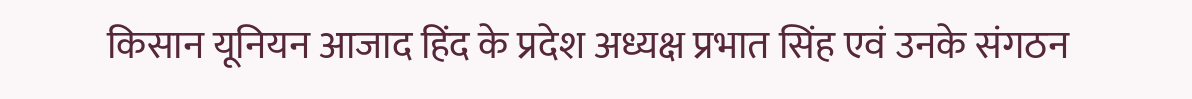किसान यूनियन आजाद हिंद के प्रदेश अध्यक्ष प्रभात सिंह एवं उनके संगठन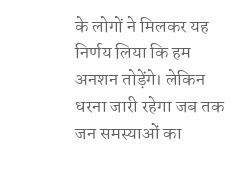के लोगों ने मिलकर यह निर्णय लिया कि हम अनशन तोड़ेंगे। लेकिन धरना जारी रहेगा जब तक जन समस्याओं का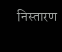निस्तारण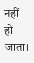नहीं हो जाता।